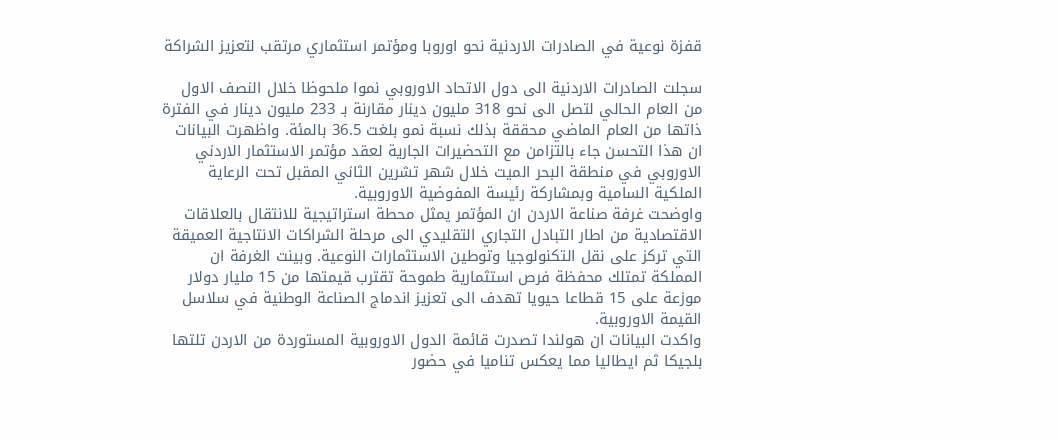قفزة نوعية في الصادرات الاردنية نحو اوروبا ومؤتمر استثماري مرتقب لتعزيز الشراكة

سجلت الصادرات الاردنية الى دول الاتحاد الاوروبي نموا ملحوظا خلال النصف الاول من العام الحالي لتصل الى نحو 318 مليون دينار مقارنة بـ 233 مليون دينار في الفترة ذاتها من العام الماضي محققة بذلك نسبة نمو بلغت 36.5 بالمئة. واظهرت البيانات ان هذا التحسن جاء بالتزامن مع التحضيرات الجارية لعقد مؤتمر الاستثمار الاردني الاوروبي في منطقة البحر الميت خلال شهر تشرين الثاني المقبل تحت الرعاية الملكية السامية وبمشاركة رئيسة المفوضية الاوروبية.
واوضحت غرفة صناعة الاردن ان المؤتمر يمثل محطة استراتيجية للانتقال بالعلاقات الاقتصادية من اطار التبادل التجاري التقليدي الى مرحلة الشراكات الانتاجية العميقة التي تركز على نقل التكنولوجيا وتوطين الاستثمارات النوعية. وبينت الغرفة ان المملكة تمتلك محفظة فرص استثمارية طموحة تقترب قيمتها من 15 مليار دولار موزعة على 15 قطاعا حيويا تهدف الى تعزيز اندماج الصناعة الوطنية في سلاسل القيمة الاوروبية.
واكدت البيانات ان هولندا تصدرت قائمة الدول الاوروبية المستوردة من الاردن تلتها بلجيكا ثم ايطاليا مما يعكس تناميا في حضور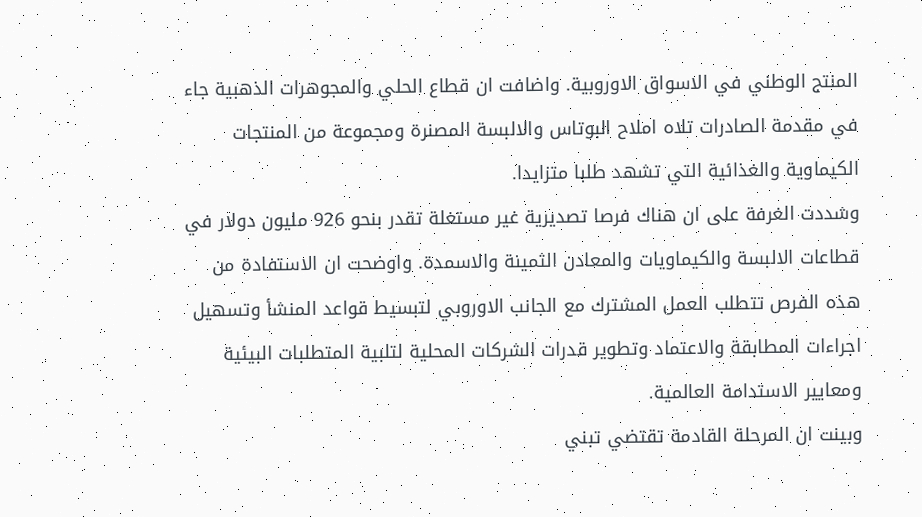المنتج الوطني في الاسواق الاوروبية. واضافت ان قطاع الحلي والمجوهرات الذهبية جاء في مقدمة الصادرات تلاه املاح البوتاس والالبسة المصنرة ومجموعة من المنتجات الكيماوية والغذائية التي تشهد طلبا متزايدا.
وشددت الغرفة على ان هناك فرصا تصديرية غير مستغلة تقدر بنحو 926 مليون دولار في قطاعات الالبسة والكيماويات والمعادن الثمينة والاسمدة. واوضحت ان الاستفادة من هذه الفرص تتطلب العمل المشترك مع الجانب الاوروبي لتبسيط قواعد المنشأ وتسهيل اجراءات المطابقة والاعتماد وتطوير قدرات الشركات المحلية لتلبية المتطلبات البيئية ومعايير الاستدامة العالمية.
وبينت ان المرحلة القادمة تقتضي تبني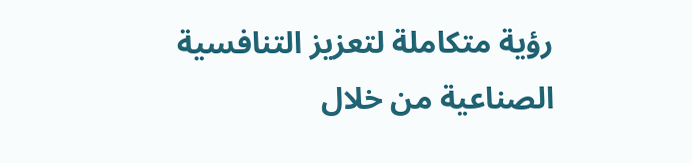رؤية متكاملة لتعزيز التنافسية الصناعية من خلال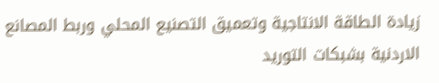زيادة الطاقة الانتاجية وتعميق التصنيع المحلي وربط المصانع الاردنية بشبكات التوريد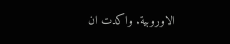الاوروبية. واكدت ان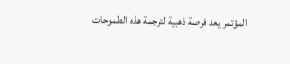المؤتمر يعد فرصة ذهبية لترجمة هذه الطموحات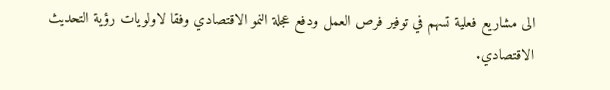الى مشاريع فعلية تسهم في توفير فرص العمل ودفع عجلة النمو الاقتصادي وفقا لاولويات رؤية التحديث الاقتصادي.